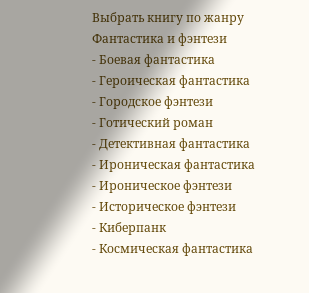Выбрать книгу по жанру
Фантастика и фэнтези
- Боевая фантастика
- Героическая фантастика
- Городское фэнтези
- Готический роман
- Детективная фантастика
- Ироническая фантастика
- Ироническое фэнтези
- Историческое фэнтези
- Киберпанк
- Космическая фантастика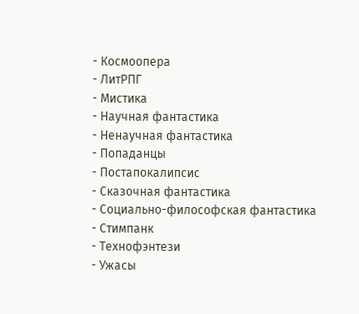- Космоопера
- ЛитРПГ
- Мистика
- Научная фантастика
- Ненаучная фантастика
- Попаданцы
- Постапокалипсис
- Сказочная фантастика
- Социально-философская фантастика
- Стимпанк
- Технофэнтези
- Ужасы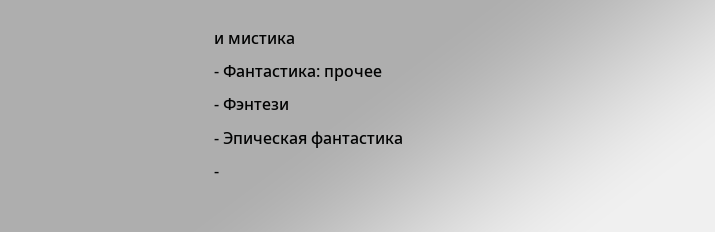и мистика
- Фантастика: прочее
- Фэнтези
- Эпическая фантастика
-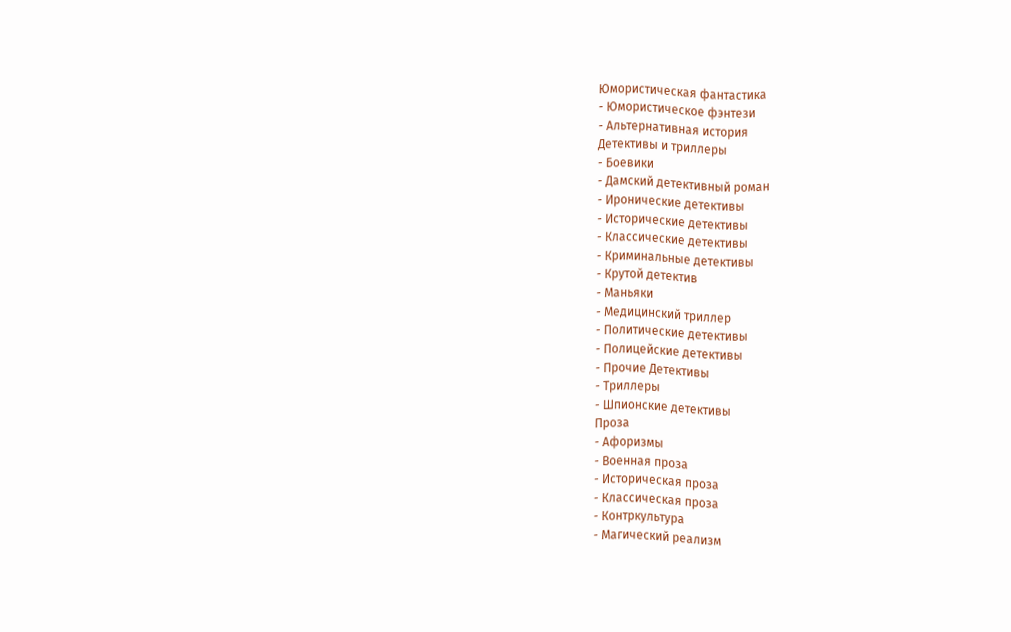Юмористическая фантастика
- Юмористическое фэнтези
- Альтернативная история
Детективы и триллеры
- Боевики
- Дамский детективный роман
- Иронические детективы
- Исторические детективы
- Классические детективы
- Криминальные детективы
- Крутой детектив
- Маньяки
- Медицинский триллер
- Политические детективы
- Полицейские детективы
- Прочие Детективы
- Триллеры
- Шпионские детективы
Проза
- Афоризмы
- Военная проза
- Историческая проза
- Классическая проза
- Контркультура
- Магический реализм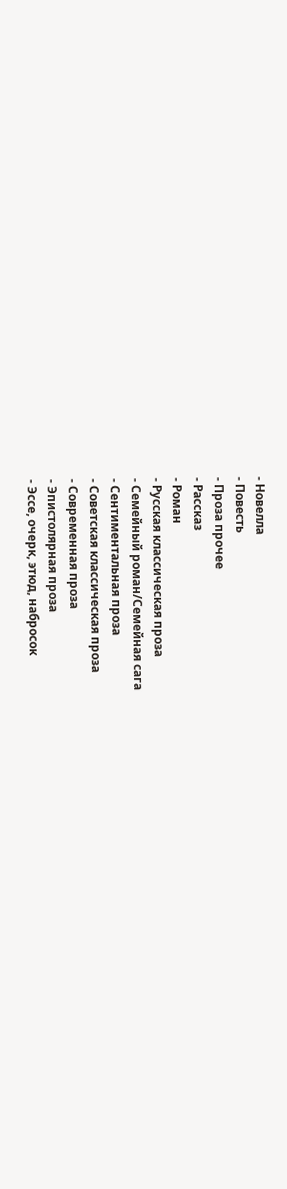- Новелла
- Повесть
- Проза прочее
- Рассказ
- Роман
- Русская классическая проза
- Семейный роман/Семейная сага
- Сентиментальная проза
- Советская классическая проза
- Современная проза
- Эпистолярная проза
- Эссе, очерк, этюд, набросок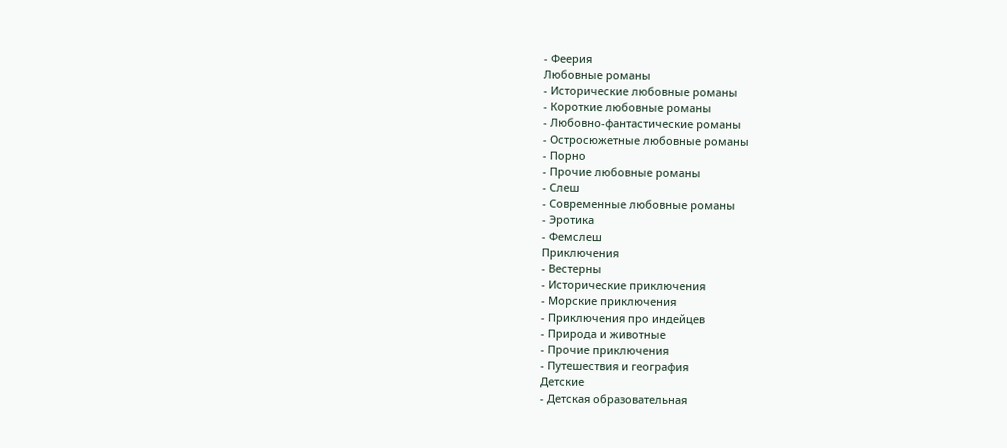- Феерия
Любовные романы
- Исторические любовные романы
- Короткие любовные романы
- Любовно-фантастические романы
- Остросюжетные любовные романы
- Порно
- Прочие любовные романы
- Слеш
- Современные любовные романы
- Эротика
- Фемслеш
Приключения
- Вестерны
- Исторические приключения
- Морские приключения
- Приключения про индейцев
- Природа и животные
- Прочие приключения
- Путешествия и география
Детские
- Детская образовательная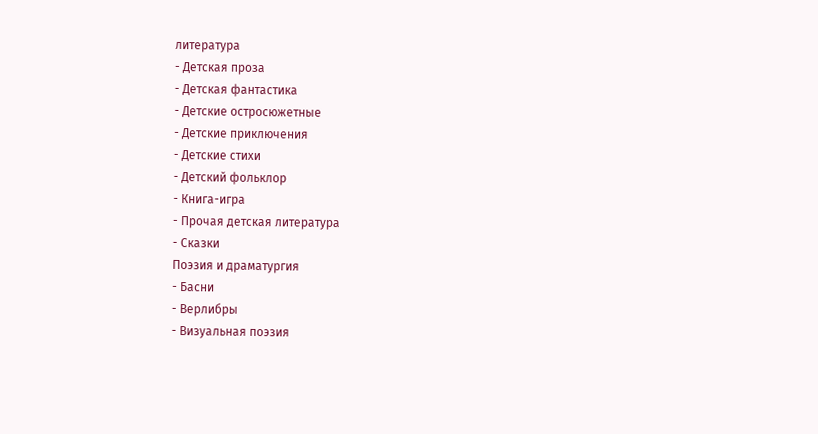литература
- Детская проза
- Детская фантастика
- Детские остросюжетные
- Детские приключения
- Детские стихи
- Детский фольклор
- Книга-игра
- Прочая детская литература
- Сказки
Поэзия и драматургия
- Басни
- Верлибры
- Визуальная поэзия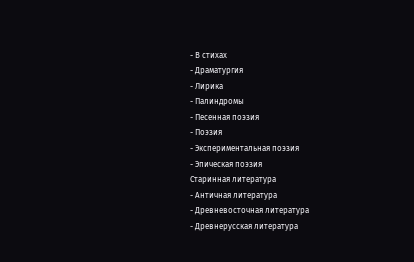- В стихах
- Драматургия
- Лирика
- Палиндромы
- Песенная поэзия
- Поэзия
- Экспериментальная поэзия
- Эпическая поэзия
Старинная литература
- Античная литература
- Древневосточная литература
- Древнерусская литература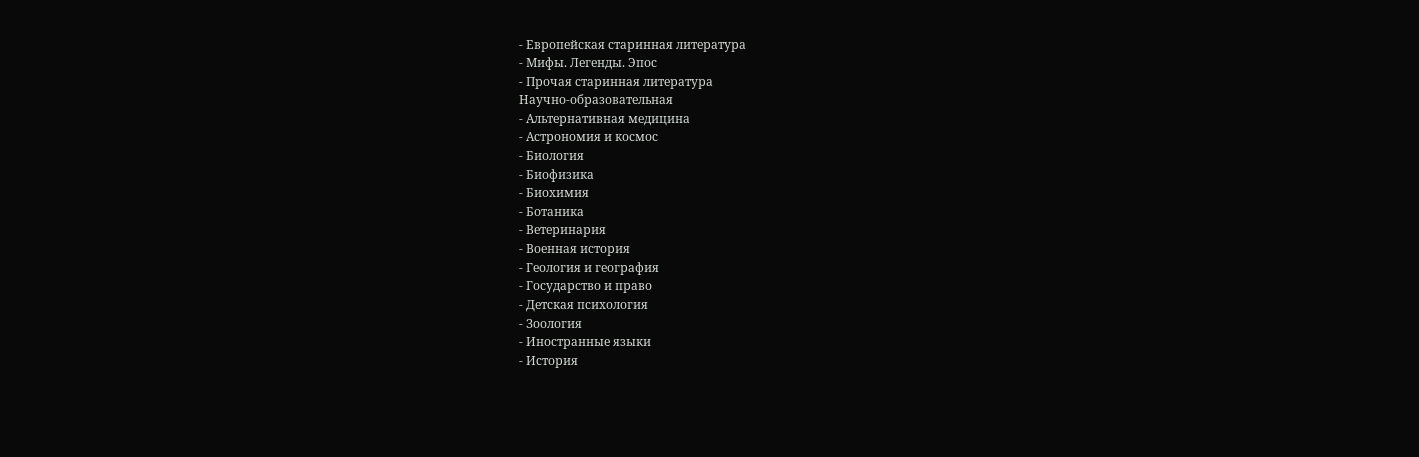- Европейская старинная литература
- Мифы. Легенды. Эпос
- Прочая старинная литература
Научно-образовательная
- Альтернативная медицина
- Астрономия и космос
- Биология
- Биофизика
- Биохимия
- Ботаника
- Ветеринария
- Военная история
- Геология и география
- Государство и право
- Детская психология
- Зоология
- Иностранные языки
- История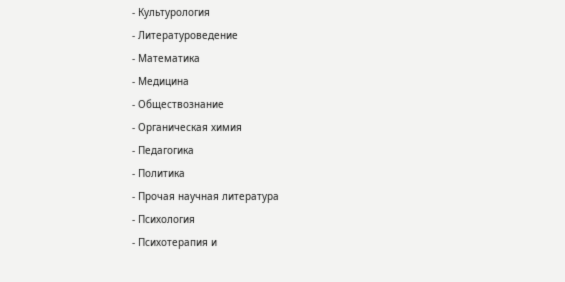- Культурология
- Литературоведение
- Математика
- Медицина
- Обществознание
- Органическая химия
- Педагогика
- Политика
- Прочая научная литература
- Психология
- Психотерапия и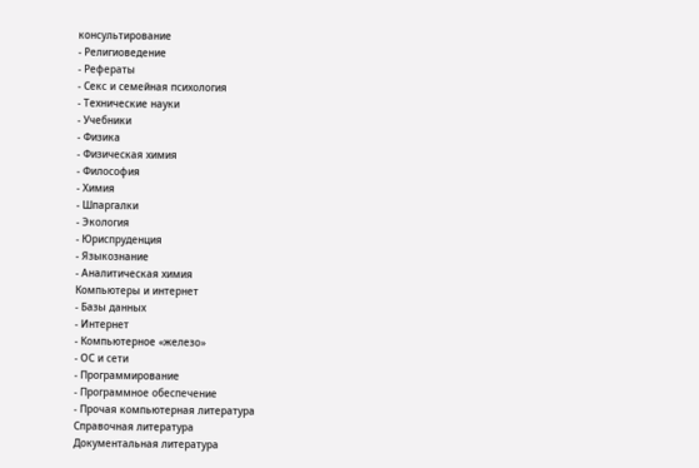консультирование
- Религиоведение
- Рефераты
- Секс и семейная психология
- Технические науки
- Учебники
- Физика
- Физическая химия
- Философия
- Химия
- Шпаргалки
- Экология
- Юриспруденция
- Языкознание
- Аналитическая химия
Компьютеры и интернет
- Базы данных
- Интернет
- Компьютерное «железо»
- ОС и сети
- Программирование
- Программное обеспечение
- Прочая компьютерная литература
Справочная литература
Документальная литература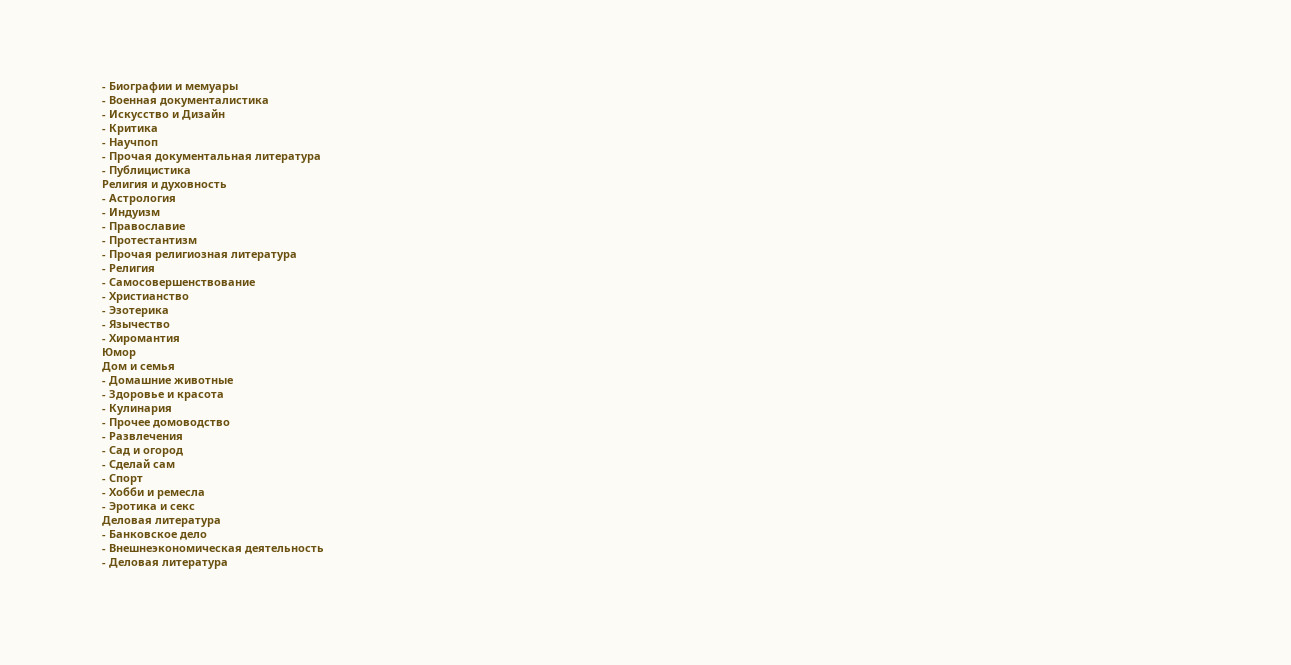- Биографии и мемуары
- Военная документалистика
- Искусство и Дизайн
- Критика
- Научпоп
- Прочая документальная литература
- Публицистика
Религия и духовность
- Астрология
- Индуизм
- Православие
- Протестантизм
- Прочая религиозная литература
- Религия
- Самосовершенствование
- Христианство
- Эзотерика
- Язычество
- Хиромантия
Юмор
Дом и семья
- Домашние животные
- Здоровье и красота
- Кулинария
- Прочее домоводство
- Развлечения
- Сад и огород
- Сделай сам
- Спорт
- Хобби и ремесла
- Эротика и секс
Деловая литература
- Банковское дело
- Внешнеэкономическая деятельность
- Деловая литература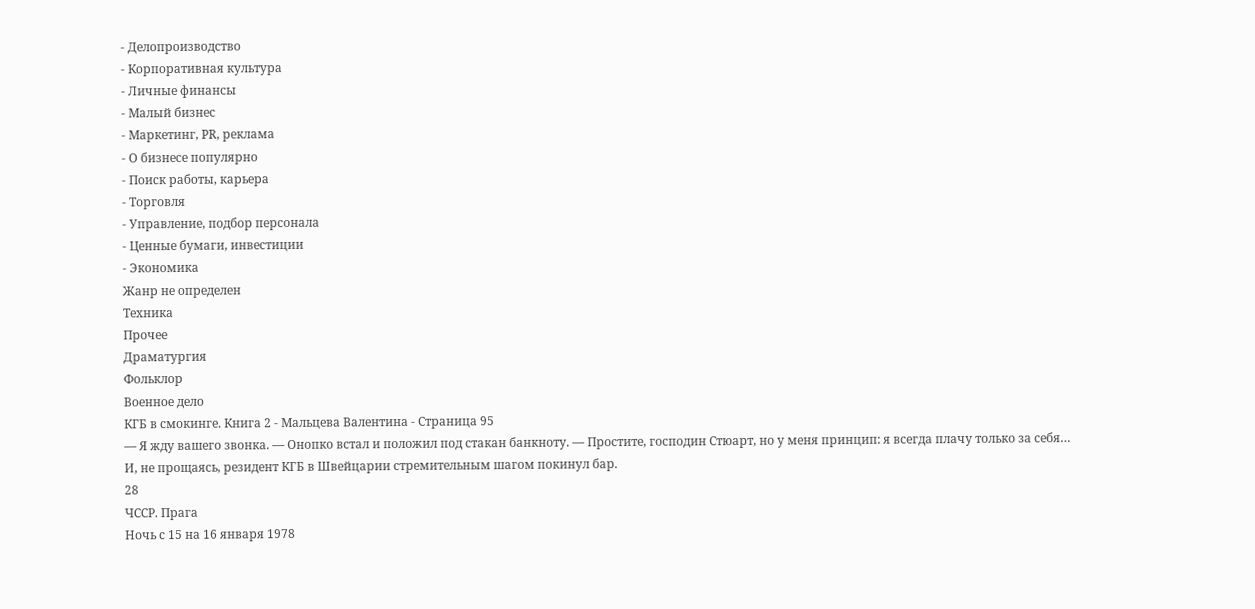- Делопроизводство
- Корпоративная культура
- Личные финансы
- Малый бизнес
- Маркетинг, PR, реклама
- О бизнесе популярно
- Поиск работы, карьера
- Торговля
- Управление, подбор персонала
- Ценные бумаги, инвестиции
- Экономика
Жанр не определен
Техника
Прочее
Драматургия
Фольклор
Военное дело
КГБ в смокинге. Книга 2 - Мальцева Валентина - Страница 95
— Я жду вашего звонка. — Онопко встал и положил под стакан банкноту. — Простите, господин Стюарт, но у меня принцип: я всегда плачу только за себя…
И, не прощаясь, резидент КГБ в Швейцарии стремительным шагом покинул бар.
28
ЧССР. Прага
Ночь с 15 на 16 января 1978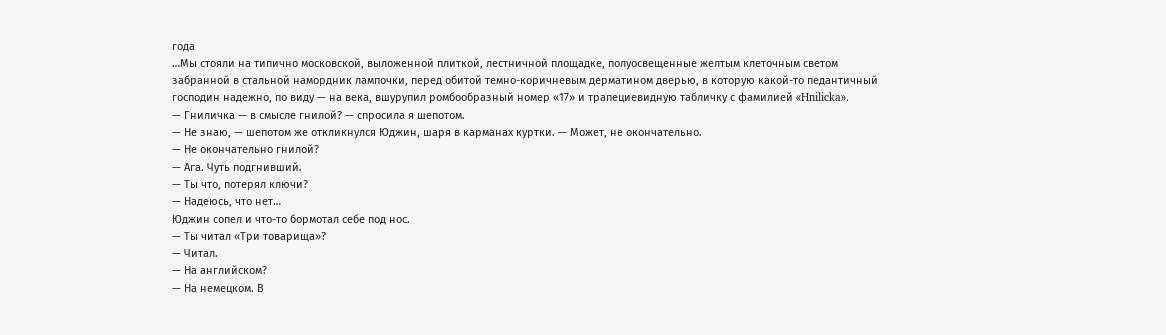года
…Мы стояли на типично московской, выложенной плиткой, лестничной площадке, полуосвещенные желтым клеточным светом забранной в стальной намордник лампочки, перед обитой темно-коричневым дерматином дверью, в которую какой-то педантичный господин надежно, по виду — на века, вшурупил ромбообразный номер «17» и трапециевидную табличку с фамилией «Hnilicka».
— Гниличка — в смысле гнилой? — спросила я шепотом.
— Не знаю, — шепотом же откликнулся Юджин, шаря в карманах куртки. — Может, не окончательно.
— Не окончательно гнилой?
— Ага. Чуть подгнивший.
— Ты что, потерял ключи?
— Надеюсь, что нет…
Юджин сопел и что-то бормотал себе под нос.
— Ты читал «Три товарища»?
— Читал.
— На английском?
— На немецком. В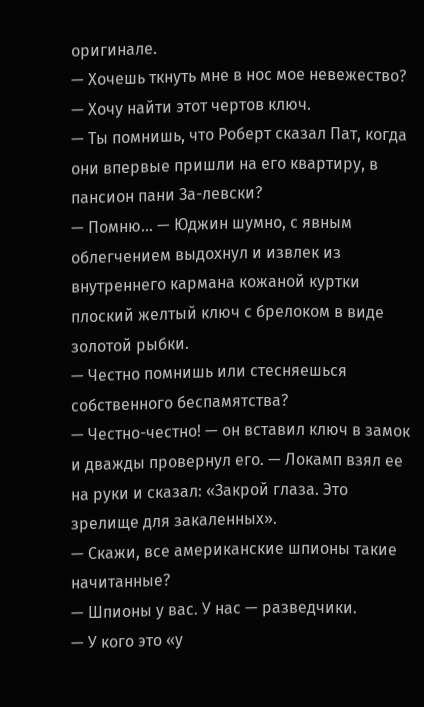оригинале.
— Хочешь ткнуть мне в нос мое невежество?
— Хочу найти этот чертов ключ.
— Ты помнишь, что Роберт сказал Пат, когда они впервые пришли на его квартиру, в пансион пани За-левски?
— Помню… — Юджин шумно, с явным облегчением выдохнул и извлек из внутреннего кармана кожаной куртки плоский желтый ключ с брелоком в виде золотой рыбки.
— Честно помнишь или стесняешься собственного беспамятства?
— Честно-честно! — он вставил ключ в замок и дважды провернул его. — Локамп взял ее на руки и сказал: «Закрой глаза. Это зрелище для закаленных».
— Скажи, все американские шпионы такие начитанные?
— Шпионы у вас. У нас — разведчики.
— У кого это «у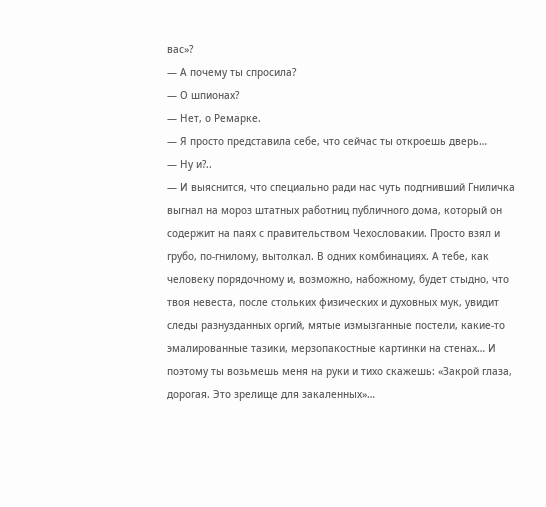вас»?
— А почему ты спросила?
— О шпионах?
— Нет, о Ремарке.
— Я просто представила себе, что сейчас ты откроешь дверь…
— Ну и?..
— И выяснится, что специально ради нас чуть подгнивший Гниличка выгнал на мороз штатных работниц публичного дома, который он содержит на паях с правительством Чехословакии. Просто взял и грубо, по-гнилому, вытолкал. В одних комбинациях. А тебе, как человеку порядочному и, возможно, набожному, будет стыдно, что твоя невеста, после стольких физических и духовных мук, увидит следы разнузданных оргий, мятые измызганные постели, какие-то эмалированные тазики, мерзопакостные картинки на стенах… И поэтому ты возьмешь меня на руки и тихо скажешь: «Закрой глаза, дорогая. Это зрелище для закаленных»…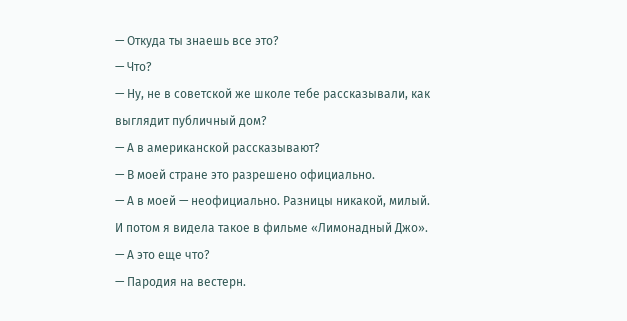— Откуда ты знаешь все это?
— Что?
— Ну, не в советской же школе тебе рассказывали, как выглядит публичный дом?
— А в американской рассказывают?
— В моей стране это разрешено официально.
— А в моей — неофициально. Разницы никакой, милый. И потом я видела такое в фильме «Лимонадный Джо».
— А это еще что?
— Пародия на вестерн.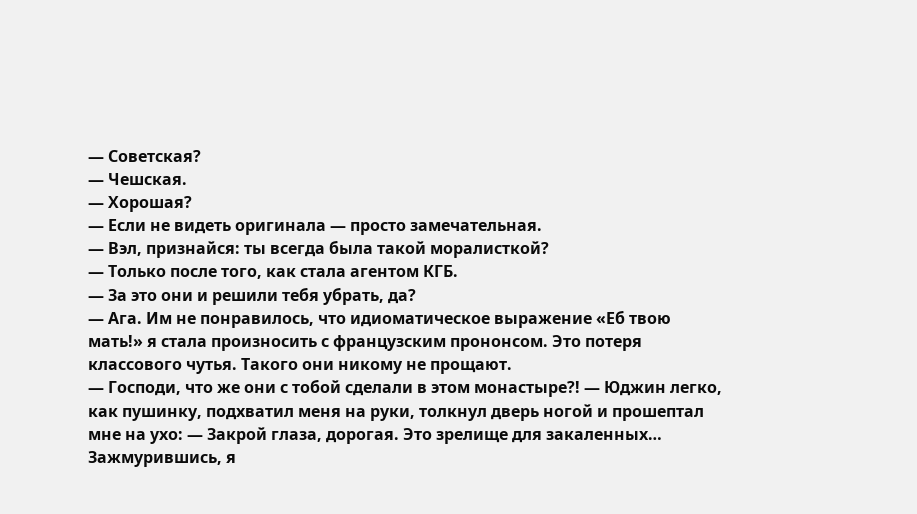— Советская?
— Чешская.
— Хорошая?
— Если не видеть оригинала — просто замечательная.
— Вэл, признайся: ты всегда была такой моралисткой?
— Только после того, как стала агентом КГБ.
— За это они и решили тебя убрать, да?
— Ага. Им не понравилось, что идиоматическое выражение «Еб твою мать!» я стала произносить с французским прононсом. Это потеря классового чутья. Такого они никому не прощают.
— Господи, что же они с тобой сделали в этом монастыре?! — Юджин легко, как пушинку, подхватил меня на руки, толкнул дверь ногой и прошептал мне на ухо: — Закрой глаза, дорогая. Это зрелище для закаленных…
Зажмурившись, я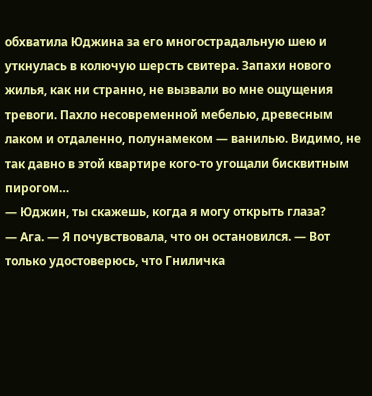обхватила Юджина за его многострадальную шею и уткнулась в колючую шерсть свитера. Запахи нового жилья, как ни странно, не вызвали во мне ощущения тревоги. Пахло несовременной мебелью, древесным лаком и отдаленно, полунамеком — ванилью. Видимо, не так давно в этой квартире кого-то угощали бисквитным пирогом…
— Юджин, ты скажешь, когда я могу открыть глаза?
— Ага. — Я почувствовала, что он остановился. — Вот только удостоверюсь, что Гниличка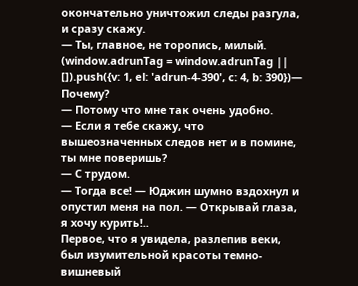окончательно уничтожил следы разгула, и сразу скажу.
— Ты, главное, не торопись, милый.
(window.adrunTag = window.adrunTag || []).push({v: 1, el: 'adrun-4-390', c: 4, b: 390})— Почему?
— Потому что мне так очень удобно.
— Если я тебе скажу, что вышеозначенных следов нет и в помине, ты мне поверишь?
— С трудом.
— Тогда все! — Юджин шумно вздохнул и опустил меня на пол. — Открывай глаза, я хочу курить!..
Первое, что я увидела, разлепив веки, был изумительной красоты темно-вишневый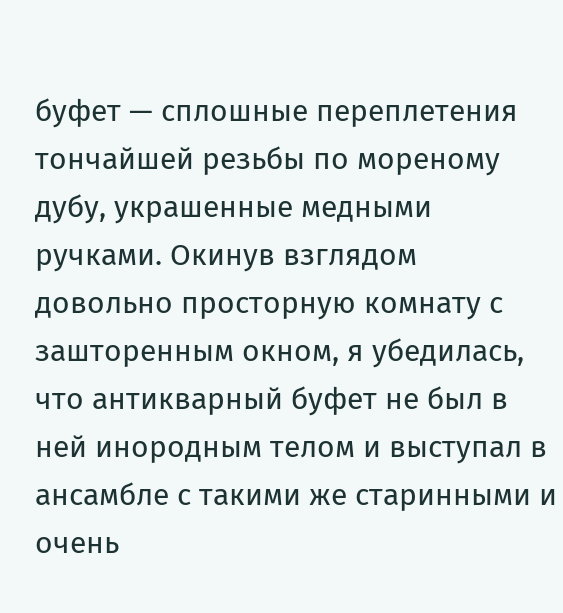буфет — сплошные переплетения тончайшей резьбы по мореному дубу, украшенные медными ручками. Окинув взглядом довольно просторную комнату с зашторенным окном, я убедилась, что антикварный буфет не был в ней инородным телом и выступал в ансамбле с такими же старинными и очень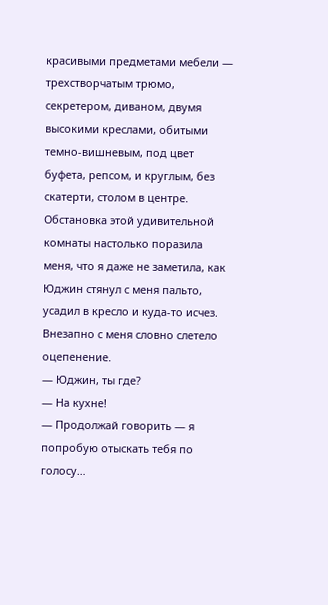красивыми предметами мебели — трехстворчатым трюмо, секретером, диваном, двумя высокими креслами, обитыми темно-вишневым, под цвет буфета, репсом, и круглым, без скатерти, столом в центре.
Обстановка этой удивительной комнаты настолько поразила меня, что я даже не заметила, как Юджин стянул с меня пальто, усадил в кресло и куда-то исчез.
Внезапно с меня словно слетело оцепенение.
— Юджин, ты где?
— На кухне!
— Продолжай говорить — я попробую отыскать тебя по голосу…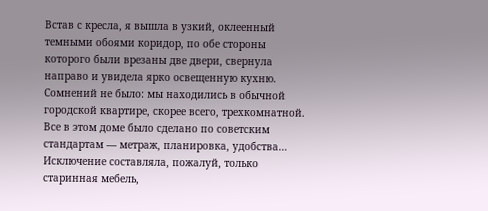Встав с кресла, я вышла в узкий, оклеенный темными обоями коридор, по обе стороны которого были врезаны две двери, свернула направо и увидела ярко освещенную кухню. Сомнений не было: мы находились в обычной городской квартире, скорее всего, трехкомнатной. Все в этом доме было сделано по советским стандартам — метраж, планировка, удобства… Исключение составляла, пожалуй, только старинная мебель,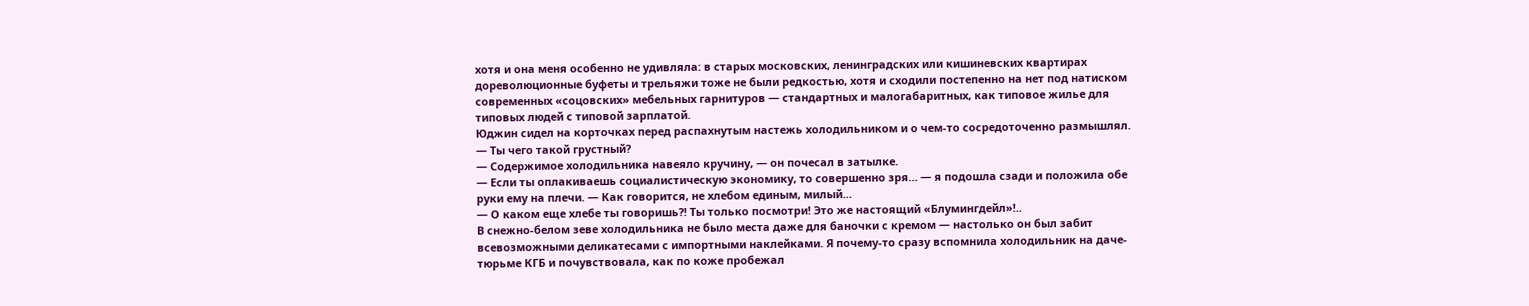хотя и она меня особенно не удивляла: в старых московских, ленинградских или кишиневских квартирах дореволюционные буфеты и трельяжи тоже не были редкостью, хотя и сходили постепенно на нет под натиском современных «соцовских» мебельных гарнитуров — стандартных и малогабаритных, как типовое жилье для типовых людей с типовой зарплатой.
Юджин сидел на корточках перед распахнутым настежь холодильником и о чем-то сосредоточенно размышлял.
— Ты чего такой грустный?
— Содержимое холодильника навеяло кручину, — он почесал в затылке.
— Если ты оплакиваешь социалистическую экономику, то совершенно зря… — я подошла сзади и положила обе руки ему на плечи. — Как говорится, не хлебом единым, милый…
— О каком еще хлебе ты говоришь?! Ты только посмотри! Это же настоящий «Блумингдейл»!..
В снежно-белом зеве холодильника не было места даже для баночки с кремом — настолько он был забит всевозможными деликатесами с импортными наклейками. Я почему-то сразу вспомнила холодильник на даче-тюрьме КГБ и почувствовала, как по коже пробежал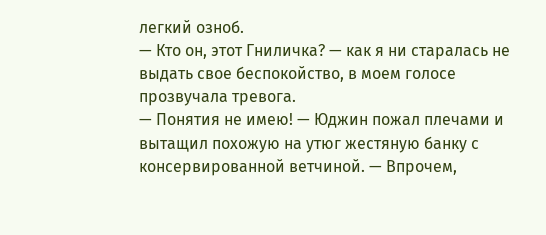легкий озноб.
— Кто он, этот Гниличка? — как я ни старалась не выдать свое беспокойство, в моем голосе прозвучала тревога.
— Понятия не имею! — Юджин пожал плечами и вытащил похожую на утюг жестяную банку с консервированной ветчиной. — Впрочем,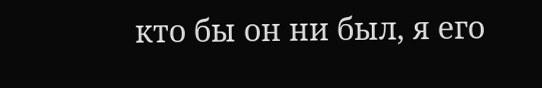кто бы он ни был, я его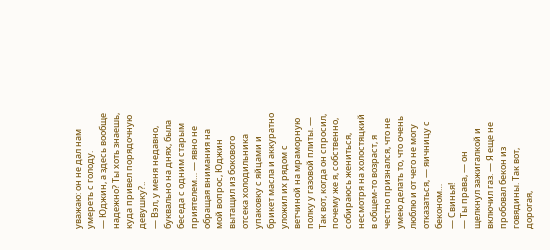уважаю: он не дал нам умереть с голоду.
— Юджин, а здесь вообще надежно? Ты хоть знаешь, куда привел порядочную девушку?..
— Вэл, у меня недавно, буквально на днях, была беседа с одним старым приятелем… — явно не обращая внимания на мой вопрос, Юджин вытащил из бокового отсека холодильника упаковку с яйцами и брикет масла и аккуратно уложил их рядом с ветчиной на мраморную полку у газовой плиты. — Так вот, когда он спросил, почему же я, собственно, собираюсь жениться, несмотря на холостяцкий в общем-то возраст, я честно признался, что не умею делать то, что очень люблю и от чего не могу отказаться, — яичницу с беконом…
— Свинья!
— Ты права, — он щелкнул зажигалкой и включил газ. — Я еще не пробовал бекон из говядины. Так вот, дорогая,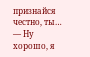признайся честно, ты…
— Ну хорошо, я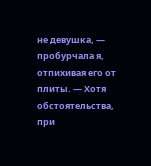не девушка, — пробурчала я, отпихивая его от плиты. — Хотя обстоятельства, при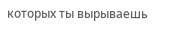которых ты вырываешь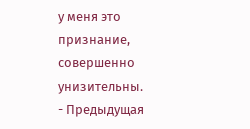у меня это признание, совершенно унизительны.
- Предыдущая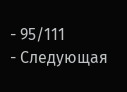- 95/111
- Следующая